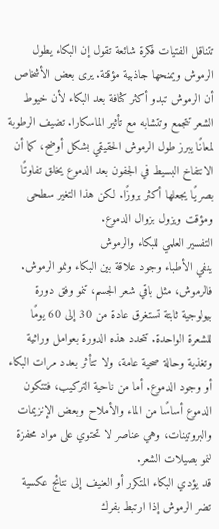تتناقل الفتيات فكرة شائعة تقول إن البكاء يطول الرموش ويمنحها جاذبية مؤقتة. يرى بعض الأشخاص أن الرموش تبدو أكثر كثافة بعد البكاء لأن خيوط الشعر تتجمع وتتشابه مع تأثير الماسكارا. تضيف الرطوبة لمعانًا يبرز طول الرموش الحقيقي بشكل أوضح، كما أن الانتفاخ البسيط في الجفون بعد الدموع يخلق تفاوتًا بصريًا يجعلها أكثر بروزًا. لكن هذا التغير سطحى ومؤقت ويزول بزوال الدموع.
التفسير العلمي للبكاء والرموش
ينفي الأطباء وجود علاقة بين البكاء ونمو الرموش. فالرموش، مثل باقي شعر الجسم، تنمو وفق دورة بيولوجية ثابتة تستغرق عادة من 30 إلى 60 يومًا للشعرة الواحدة. تتحدد هذه الدورة بعوامل وراثية وتغذية وحالة صحية عامة، ولا تتأثر بعدد مرات البكاء أو وجود الدموع. أما من ناحية التركيب، فتتكون الدموع أساسًا من الماء والأملاح وبعض الإنزيمات والبروتينات، وهي عناصر لا تحتوي على مواد محفزة لنمو بصيلات الشعر.
قد يؤدي البكاء المتكرر أو العنيف إلى نتائج عكسية تضر الرموش إذا ارتبط بفرك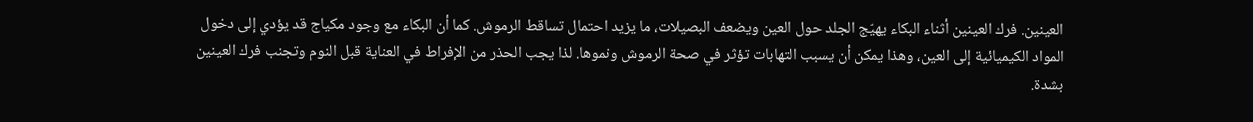العينين. فرك العينين أثناء البكاء يهيّج الجلد حول العين ويضعف البصيلات، ما يزيد احتمال تساقط الرموش. كما أن البكاء مع وجود مكياج قد يؤدي إلى دخول المواد الكيميائية إلى العين، وهذا يمكن أن يسبب التهابات تؤثر في صحة الرموش ونموها. لذا يجب الحذر من الإفراط في العناية قبل النوم وتجنب فرك العينين بشدة.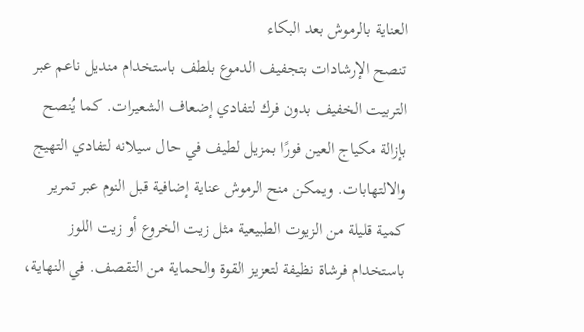العناية بالرموش بعد البكاء
تنصح الإرشادات بتجفيف الدموع بلطف باستخدام منديل ناعم عبر التربيت الخفيف بدون فرك لتفادي إضعاف الشعيرات. كما يُنصح بإزالة مكياج العين فورًا بمزيل لطيف في حال سيلانه لتفادي التهيج والالتهابات. ويمكن منح الرموش عناية إضافية قبل النوم عبر تمرير كمية قليلة من الزيوت الطبيعية مثل زيت الخروع أو زيت اللوز باستخدام فرشاة نظيفة لتعزيز القوة والحماية من التقصف. في النهاية،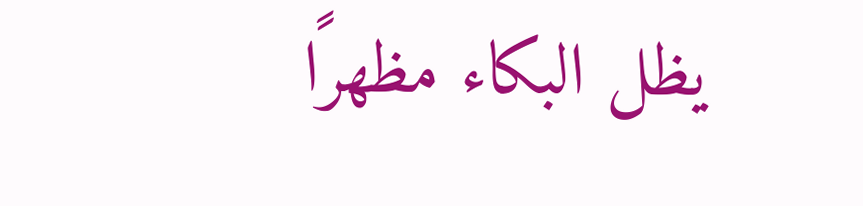يظل البكاء مظهرًا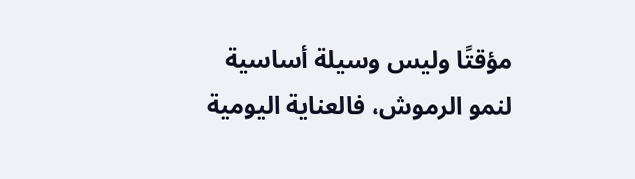مؤقتًا وليس وسيلة أساسية لنمو الرموش، فالعناية اليومية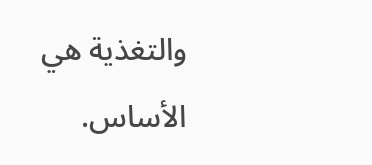والتغذية هي الأساس.